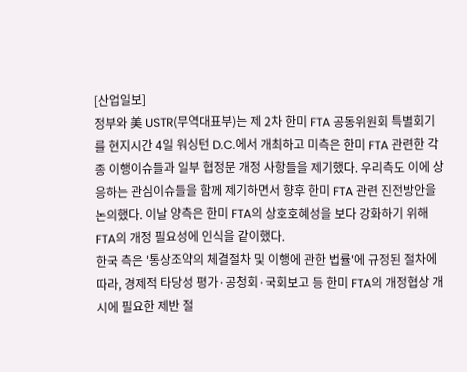[산업일보]
정부와 美 USTR(무역대표부)는 제 2차 한미 FTA 공동위원회 특별회기를 현지시간 4일 워싱턴 D.C.에서 개최하고 미측은 한미 FTA 관련한 각종 이행이슈들과 일부 협정문 개정 사항들을 제기했다. 우리측도 이에 상응하는 관심이슈들을 함께 제기하면서 향후 한미 FTA 관련 진전방안을 논의했다. 이날 양측은 한미 FTA의 상호호혜성을 보다 강화하기 위해 FTA의 개정 필요성에 인식을 같이했다.
한국 측은 '통상조약의 체결절차 및 이행에 관한 법률'에 규정된 절차에 따라, 경제적 타당성 평가·공청회·국회보고 등 한미 FTA의 개정협상 개시에 필요한 제반 절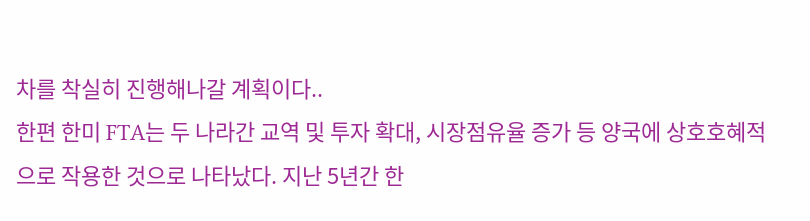차를 착실히 진행해나갈 계획이다..
한편 한미 FTA는 두 나라간 교역 및 투자 확대, 시장점유율 증가 등 양국에 상호호혜적으로 작용한 것으로 나타났다. 지난 5년간 한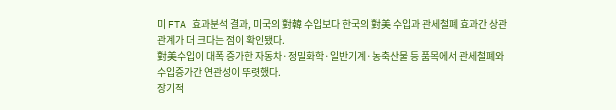미 FTA 효과분석 결과, 미국의 對韓 수입보다 한국의 對美 수입과 관세철폐 효과간 상관관계가 더 크다는 점이 확인됐다.
對美수입이 대폭 증가한 자동차·정밀화학·일반기계·농축산물 등 품목에서 관세철폐와 수입증가간 연관성이 뚜렷했다.
장기적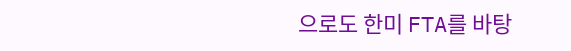으로도 한미 FTA를 바탕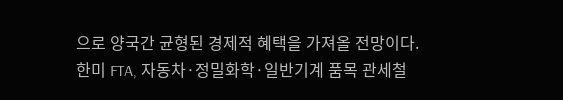으로 양국간 균형된 경제적 혜택을 가져올 전망이다.
한미 FTA, 자동차·정밀화학·일반기계 품목 관세철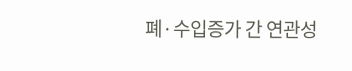폐·수입증가 간 연관성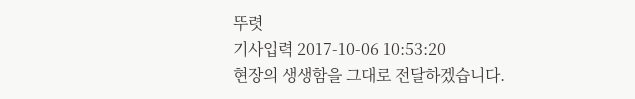뚜렷
기사입력 2017-10-06 10:53:20
현장의 생생함을 그대로 전달하겠습니다.